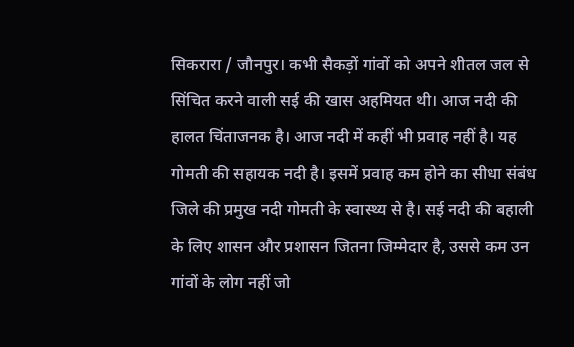सिकरारा / जौनपुर। कभी सैकड़ों गांवों को अपने शीतल जल से सिंचित करने वाली सई की खास अहमियत थी। आज नदी की हालत चिंताजनक है। आज नदी में कहीं भी प्रवाह नहीं है। यह गोमती की सहायक नदी है। इसमें प्रवाह कम होने का सीधा संबंध जिले की प्रमुख नदी गोमती के स्वास्थ्य से है। सई नदी की बहाली के लिए शासन और प्रशासन जितना जिम्मेदार है, उससे कम उन गांवों के लोग नहीं जो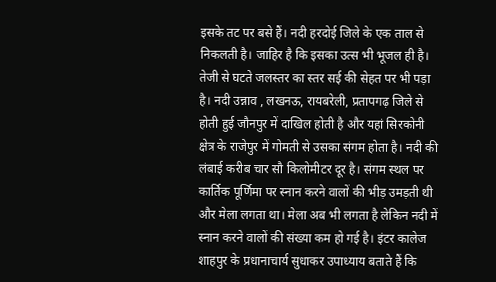इसके तट पर बसे हैं। नदी हरदोई जिले के एक ताल से निकलती है। जाहिर है कि इसका उत्स भी भूजल ही है। तेजी से घटते जलस्तर का स्तर सई की सेहत पर भी पड़ा है। नदी उन्नाव , लखनऊ, रायबरेली, प्रतापगढ़ जिले से होती हुई जौनपुर में दाखिल होती है और यहां सिरकोनी क्षेत्र के राजेपुर में गोमती से उसका संगम होता है। नदी की लंबाई करीब चार सौ किलोमीटर दूर है। संगम स्थल पर कार्तिक पूर्णिमा पर स्नान करने वालों की भीड़ उमड़ती थी और मेला लगता था। मेला अब भी लगता है लेकिन नदी में स्नान करने वालों की संख्या कम हो गई है। इंटर कालेज शाहपुर के प्रधानाचार्य सुधाकर उपाध्याय बताते हैं कि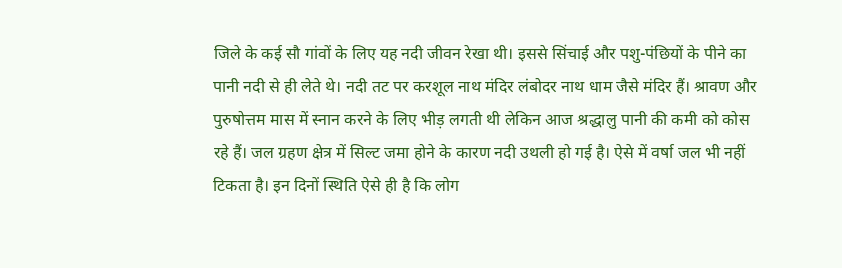जिले के कई सौ गांवों के लिए यह नदी जीवन रेखा थी। इससे सिंचाई और पशु-पंछियों के पीने का पानी नदी से ही लेते थे। नदी तट पर करशूल नाथ मंदिर लंबोदर नाथ धाम जैसे मंदिर हैं। श्रावण और पुरुषोत्तम मास में स्नान करने के लिए भीड़ लगती थी लेकिन आज श्रद्धालु पानी की कमी को कोस रहे हैं। जल ग्रहण क्षेत्र में सिल्ट जमा होने के कारण नदी उथली हो गई है। ऐसे में वर्षा जल भी नहीं टिकता है। इन दिनों स्थिति ऐसे ही है कि लोग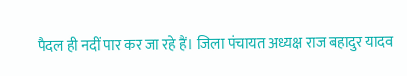पैदल ही नदीं पार कर जा रहे हैं। जिला पंचायत अध्यक्ष राज बहादुर यादव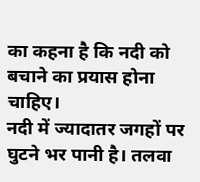का कहना है कि नदी को बचाने का प्रयास होना चाहिए।
नदी में ज्यादातर जगहों पर घुटने भर पानी है। तलवा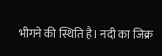भीगने की स्थिति है। नदी का जिक्र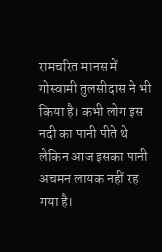रामचरित मानस में गोस्वामी तुलसीदास ने भी किया है। कभी लोग इस नदी का पानी पीते थे लेकिन आज इसका पानी अचमन लायक नहीं रह गया है।